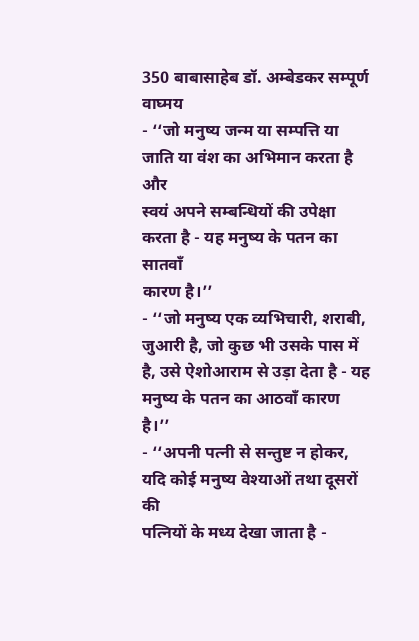350 बाबासाहेब डॉ. अम्बेडकर सम्पूर्ण वाघ्मय
- ‘‘जो मनुष्य जन्म या सम्पत्ति या जाति या वंश का अभिमान करता है और
स्वयं अपने सम्बन्धियों की उपेक्षा करता है - यह मनुष्य के पतन का सातवाँ
कारण है।’’
- ‘‘जो मनुष्य एक व्यभिचारी, शराबी, जुआरी है, जो कुछ भी उसके पास में
है, उसे ऐशोआराम से उड़ा देता है - यह मनुष्य के पतन का आठवाँ कारण
है।’’
- ‘‘अपनी पत्नी से सन्तुष्ट न होकर, यदि कोई मनुष्य वेश्याओं तथा दूसरों की
पत्नियों के मध्य देखा जाता है -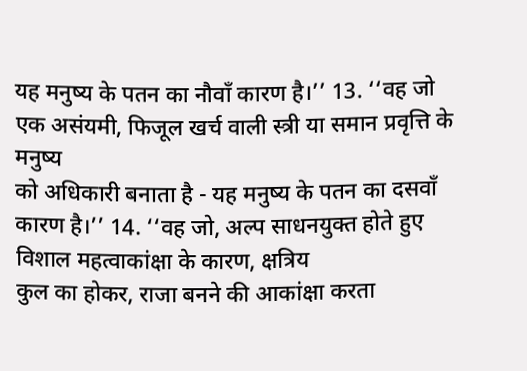यह मनुष्य के पतन का नौवाँ कारण है।’’ 13. ‘‘वह जो एक असंयमी, फिजूल खर्च वाली स्त्री या समान प्रवृत्ति के मनुष्य
को अधिकारी बनाता है - यह मनुष्य के पतन का दसवाँ कारण है।’’ 14. ‘‘वह जो, अल्प साधनयुक्त होते हुए विशाल महत्वाकांक्षा के कारण, क्षत्रिय
कुल का होकर, राजा बनने की आकांक्षा करता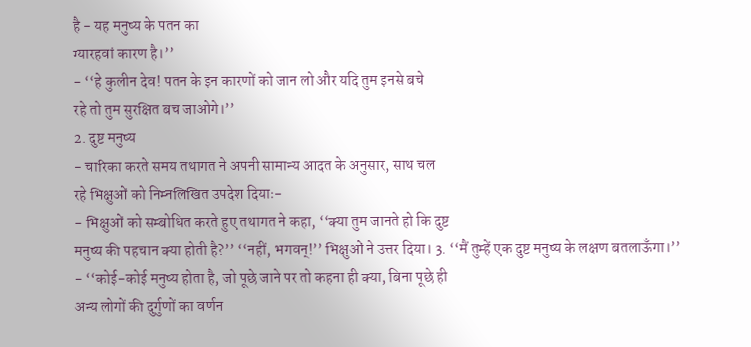है - यह मनुष्य के पतन का
ग्यारहवां कारण है।’’
- ‘‘हे कुलीन देव! पतन के इन कारणों को जान लो और यदि तुम इनसे बचे
रहे तो तुम सुरक्षित बच जाओगे।’’
2. दुष्ट मनुष्य
- चारिका करते समय तथागत ने अपनी सामान्य आदत के अनुसार, साथ चल
रहे भिक्षुओं को निम्नलिखित उपदेश दियाः-
- भिक्षुओं को सम्बोधित करते हुए तथागत ने कहा, ‘‘क्या तुम जानते हो कि दुष्ट
मनुष्य की पहचान क्या होती है?’’ ‘‘नहीं, भगवन्!’’ भिक्षुओं ने उत्तर दिया। 3. ‘‘मैं तुम्हें एक दुष्ट मनुष्य के लक्षण बतलाऊँगा।’’
- ‘‘कोई-कोई मनुष्य होता है, जो पूछे जाने पर तो कहना ही क्या, बिना पूछे ही
अन्य लोगों की दुर्गुणों का वर्णन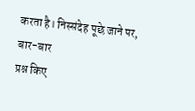करता है। निस्संदेह पूछे जाने पर, बार-बार
प्रश्न किए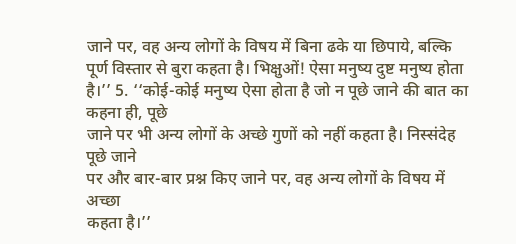जाने पर, वह अन्य लोगों के विषय में बिना ढके या छिपाये, बल्कि
पूर्ण विस्तार से बुरा कहता है। भिक्षुओं! ऐसा मनुष्य दुष्ट मनुष्य होता है।’’ 5. ‘‘कोई-कोई मनुष्य ऐसा होता है जो न पूछे जाने की बात का कहना ही, पूछे
जाने पर भी अन्य लोगों के अच्छे गुणों को नहीं कहता है। निस्संदेह पूछे जाने
पर और बार-बार प्रश्न किए जाने पर, वह अन्य लोगों के विषय में अच्छा
कहता है।’’